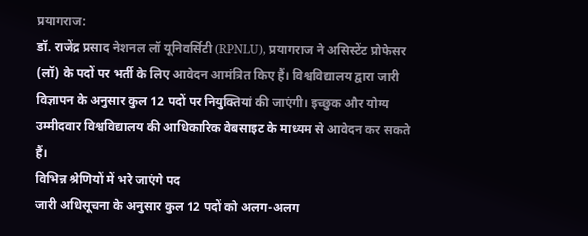प्रयागराज:
डॉ. राजेंद्र प्रसाद नेशनल लॉ यूनिवर्सिटी (RPNLU), प्रयागराज ने असिस्टेंट प्रोफेसर (लॉ) के पदों पर भर्ती के लिए आवेदन आमंत्रित किए हैं। विश्वविद्यालय द्वारा जारी विज्ञापन के अनुसार कुल 12 पदों पर नियुक्तियां की जाएंगी। इच्छुक और योग्य उम्मीदवार विश्वविद्यालय की आधिकारिक वेबसाइट के माध्यम से आवेदन कर सकते हैं।
विभिन्न श्रेणियों में भरे जाएंगे पद
जारी अधिसूचना के अनुसार कुल 12 पदों को अलग-अलग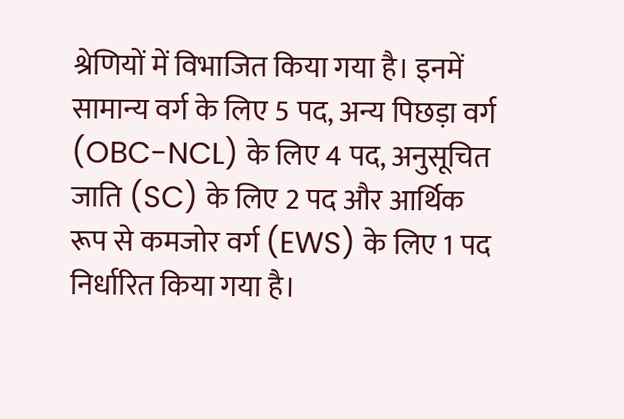श्रेणियों में विभाजित किया गया है। इनमें सामान्य वर्ग के लिए 5 पद, अन्य पिछड़ा वर्ग (OBC-NCL) के लिए 4 पद, अनुसूचित जाति (SC) के लिए 2 पद और आर्थिक रूप से कमजोर वर्ग (EWS) के लिए 1 पद निर्धारित किया गया है।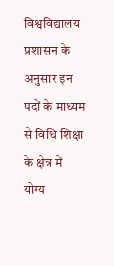विश्वविद्यालय प्रशासन के अनुसार इन पदों के माध्यम से विधि शिक्षा के क्षेत्र में योग्य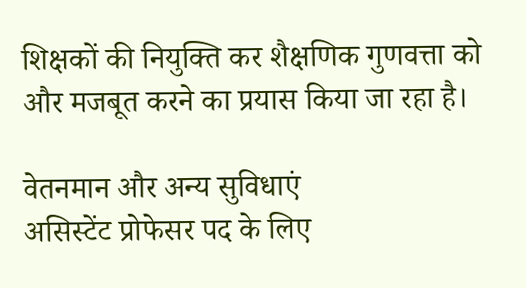शिक्षकों की नियुक्ति कर शैक्षणिक गुणवत्ता को और मजबूत करने का प्रयास किया जा रहा है।

वेतनमान और अन्य सुविधाएं
असिस्टेंट प्रोफेसर पद के लिए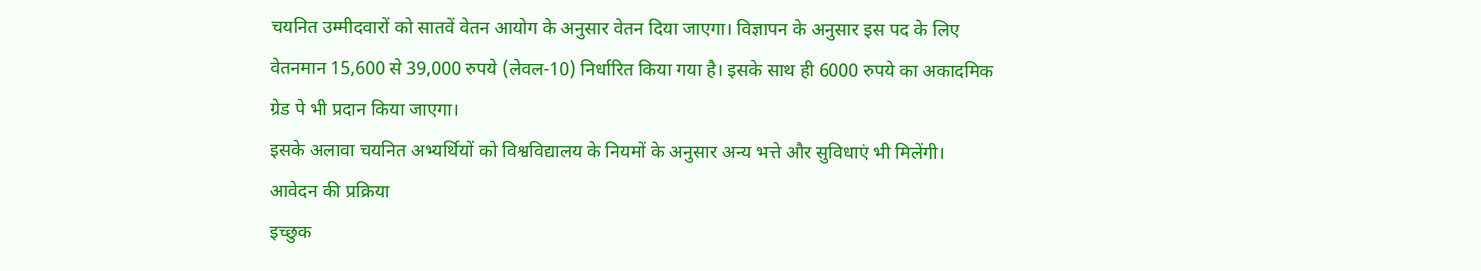चयनित उम्मीदवारों को सातवें वेतन आयोग के अनुसार वेतन दिया जाएगा। विज्ञापन के अनुसार इस पद के लिए वेतनमान 15,600 से 39,000 रुपये (लेवल-10) निर्धारित किया गया है। इसके साथ ही 6000 रुपये का अकादमिक ग्रेड पे भी प्रदान किया जाएगा।
इसके अलावा चयनित अभ्यर्थियों को विश्वविद्यालय के नियमों के अनुसार अन्य भत्ते और सुविधाएं भी मिलेंगी।
आवेदन की प्रक्रिया
इच्छुक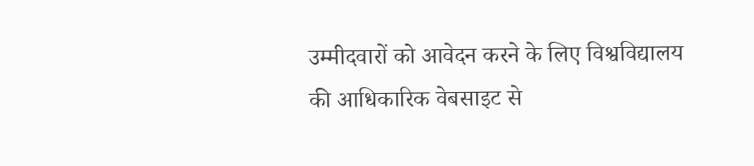उम्मीदवारों को आवेदन करने के लिए विश्वविद्यालय की आधिकारिक वेबसाइट से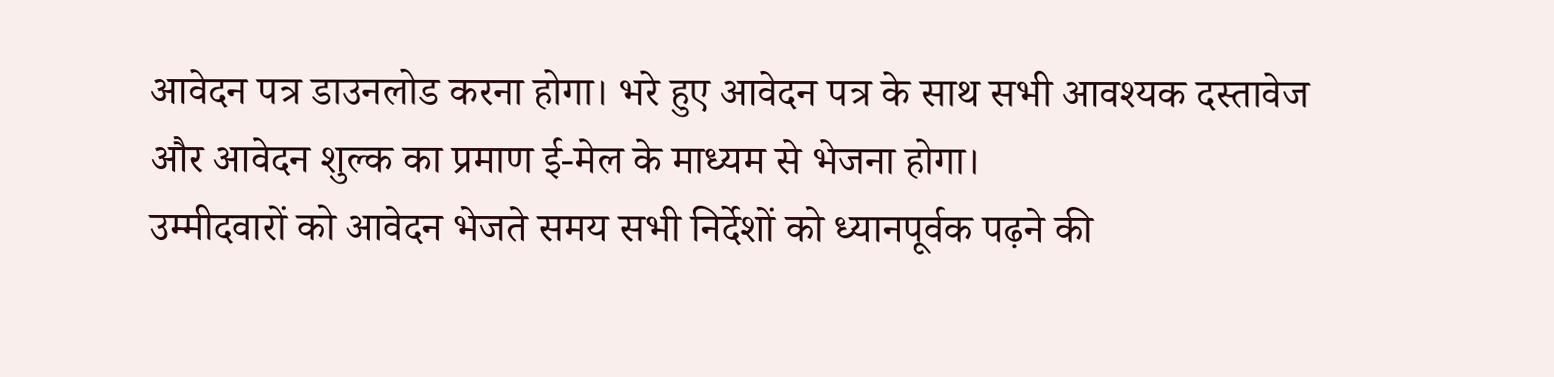आवेदन पत्र डाउनलोड करना होगा। भरे हुए आवेदन पत्र के साथ सभी आवश्यक दस्तावेज और आवेदन शुल्क का प्रमाण ई-मेल के माध्यम से भेजना होगा।
उम्मीदवारों को आवेदन भेजते समय सभी निर्देशों को ध्यानपूर्वक पढ़ने की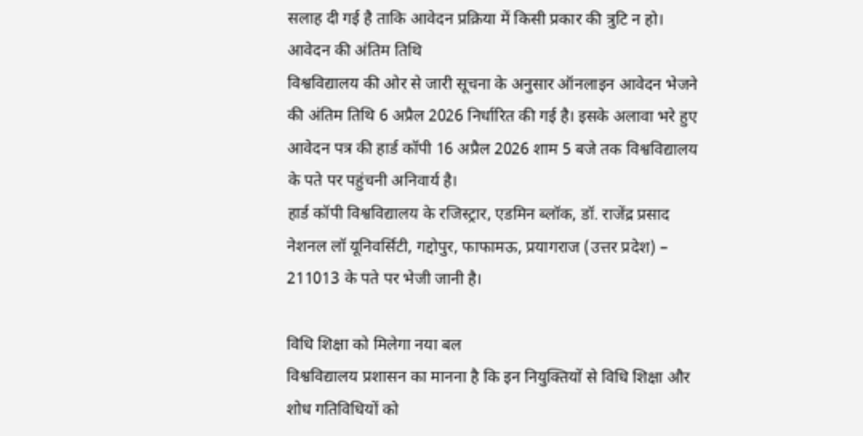सलाह दी गई है ताकि आवेदन प्रक्रिया में किसी प्रकार की त्रुटि न हो।
आवेदन की अंतिम तिथि
विश्वविद्यालय की ओर से जारी सूचना के अनुसार ऑनलाइन आवेदन भेजने की अंतिम तिथि 6 अप्रैल 2026 निर्धारित की गई है। इसके अलावा भरे हुए आवेदन पत्र की हार्ड कॉपी 16 अप्रैल 2026 शाम 5 बजे तक विश्वविद्यालय के पते पर पहुंचनी अनिवार्य है।
हार्ड कॉपी विश्वविद्यालय के रजिस्ट्रार, एडमिन ब्लॉक, डॉ. राजेंद्र प्रसाद नेशनल लॉ यूनिवर्सिटी, गद्दोपुर, फाफामऊ, प्रयागराज (उत्तर प्रदेश) – 211013 के पते पर भेजी जानी है।

विधि शिक्षा को मिलेगा नया बल
विश्वविद्यालय प्रशासन का मानना है कि इन नियुक्तियों से विधि शिक्षा और शोध गतिविधियों को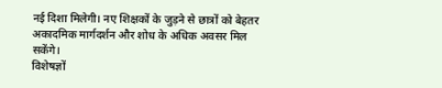नई दिशा मिलेगी। नए शिक्षकों के जुड़ने से छात्रों को बेहतर अकादमिक मार्गदर्शन और शोध के अधिक अवसर मिल सकेंगे।
विशेषज्ञों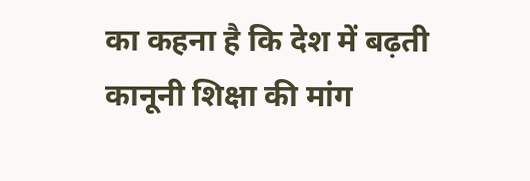का कहना है कि देश में बढ़ती कानूनी शिक्षा की मांग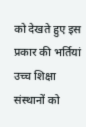को देखते हुए इस प्रकार की भर्तियां उच्च शिक्षा संस्थानों को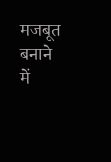मजबूत बनाने में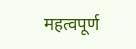महत्वपूर्ण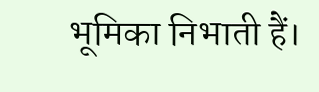भूमिका निभाती हैं।